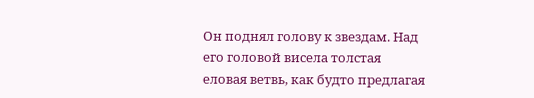Он поднял голову к звездам. Над его головой висела толстая еловая ветвь, как будто предлагая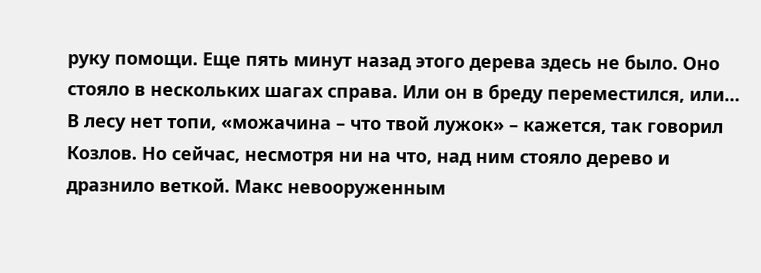руку помощи. Еще пять минут назад этого дерева здесь не было. Оно стояло в нескольких шагах справа. Или он в бреду переместился, или… В лесу нет топи, «можачина – что твой лужок» – кажется, так говорил Козлов. Но сейчас, несмотря ни на что, над ним стояло дерево и дразнило веткой. Макс невооруженным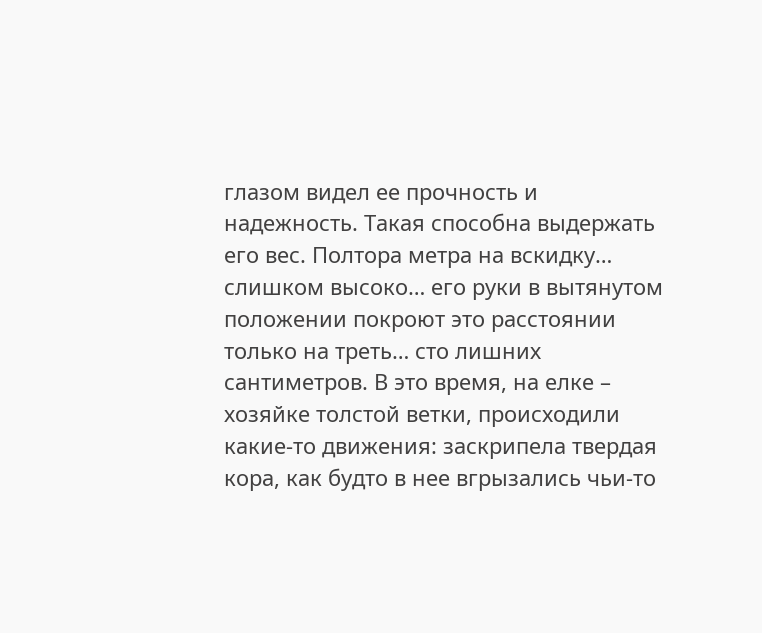глазом видел ее прочность и надежность. Такая способна выдержать его вес. Полтора метра на вскидку… слишком высоко… его руки в вытянутом положении покроют это расстоянии только на треть… сто лишних сантиметров. В это время, на елке – хозяйке толстой ветки, происходили какие-то движения: заскрипела твердая кора, как будто в нее вгрызались чьи-то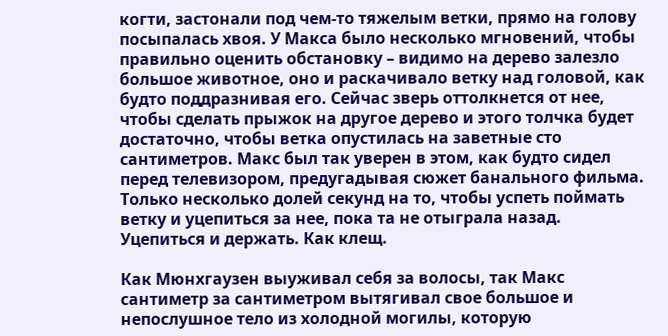когти, застонали под чем-то тяжелым ветки, прямо на голову посыпалась хвоя. У Макса было несколько мгновений, чтобы правильно оценить обстановку – видимо на дерево залезло большое животное, оно и раскачивало ветку над головой, как будто поддразнивая его. Сейчас зверь оттолкнется от нее, чтобы сделать прыжок на другое дерево и этого толчка будет достаточно, чтобы ветка опустилась на заветные сто сантиметров. Макс был так уверен в этом, как будто сидел перед телевизором, предугадывая сюжет банального фильма. Только несколько долей секунд на то, чтобы успеть поймать ветку и уцепиться за нее, пока та не отыграла назад. Уцепиться и держать. Как клещ.

Как Мюнхгаузен выуживал себя за волосы, так Макс сантиметр за сантиметром вытягивал свое большое и непослушное тело из холодной могилы, которую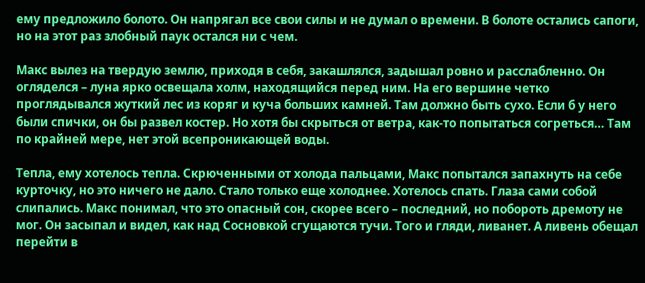ему предложило болото. Он напрягал все свои силы и не думал о времени. В болоте остались сапоги, но на этот раз злобный паук остался ни с чем.

Макс вылез на твердую землю, приходя в себя, закашлялся, задышал ровно и расслабленно. Он огляделся – луна ярко освещала холм, находящийся перед ним. На его вершине четко проглядывался жуткий лес из коряг и куча больших камней. Там должно быть сухо. Если б у него были спички, он бы развел костер. Но хотя бы скрыться от ветра, как-то попытаться согреться… Там по крайней мере, нет этой всепроникающей воды.

Тепла, ему хотелось тепла. Скрюченными от холода пальцами, Макс попытался запахнуть на себе курточку, но это ничего не дало. Стало только еще холоднее. Хотелось спать. Глаза сами собой слипались. Макс понимал, что это опасный сон, скорее всего – последний, но побороть дремоту не мог. Он засыпал и видел, как над Сосновкой сгущаются тучи. Того и гляди, ливанет. А ливень обещал перейти в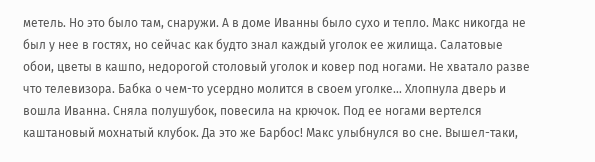метель. Но это было там, снаружи. А в доме Иванны было сухо и тепло. Макс никогда не был у нее в гостях, но сейчас как будто знал каждый уголок ее жилища. Салатовые обои, цветы в кашпо, недорогой столовый уголок и ковер под ногами. Не хватало разве что телевизора. Бабка о чем-то усердно молится в своем уголке… Хлопнула дверь и вошла Иванна. Сняла полушубок, повесила на крючок. Под ее ногами вертелся каштановый мохнатый клубок. Да это же Барбос! Макс улыбнулся во сне. Вышел-таки,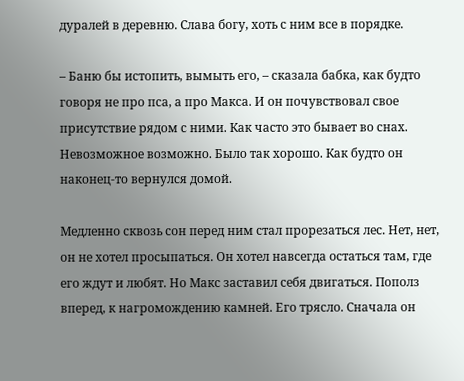дуралей в деревню. Слава богу, хоть с ним все в порядке.

– Баню бы истопить, вымыть его, – сказала бабка, как будто говоря не про пса, а про Макса. И он почувствовал свое присутствие рядом с ними. Как часто это бывает во снах. Невозможное возможно. Было так хорошо. Как будто он наконец-то вернулся домой.

Медленно сквозь сон перед ним стал прорезаться лес. Нет, нет, он не хотел просыпаться. Он хотел навсегда остаться там, где его ждут и любят. Но Макс заставил себя двигаться. Пополз вперед, к нагромождению камней. Его трясло. Сначала он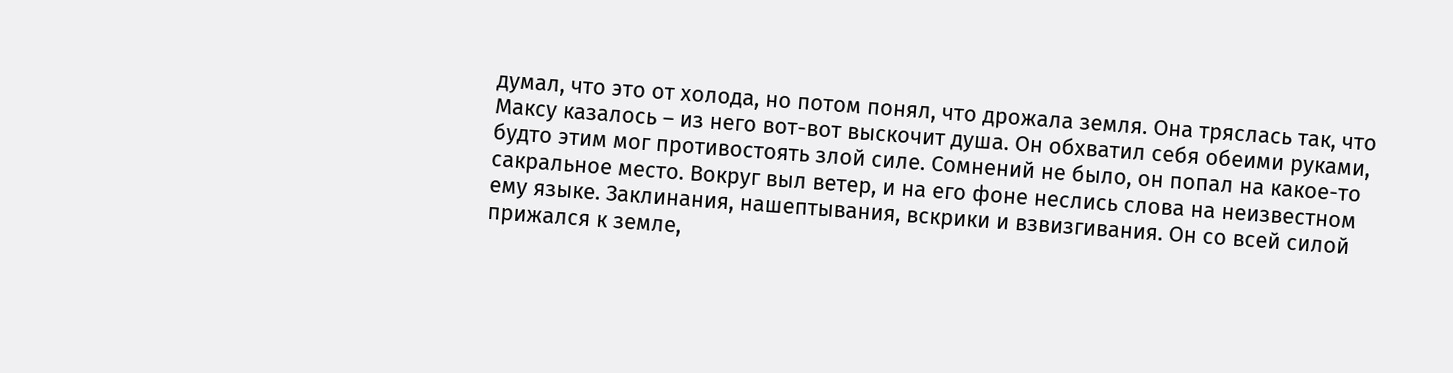думал, что это от холода, но потом понял, что дрожала земля. Она тряслась так, что Максу казалось – из него вот-вот выскочит душа. Он обхватил себя обеими руками, будто этим мог противостоять злой силе. Сомнений не было, он попал на какое-то сакральное место. Вокруг выл ветер, и на его фоне неслись слова на неизвестном ему языке. Заклинания, нашептывания, вскрики и взвизгивания. Он со всей силой прижался к земле,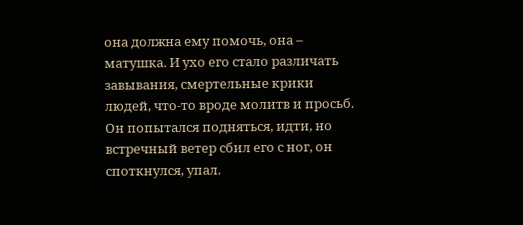она должна ему помочь, она – матушка. И ухо его стало различать завывания, смертельные крики людей, что-то вроде молитв и просьб. Он попытался подняться, идти, но встречный ветер сбил его с ног, он споткнулся, упал.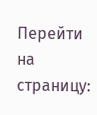Перейти на страницу: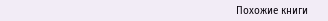Похожие книги